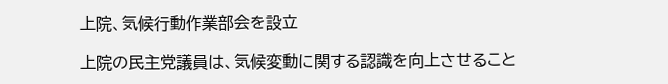上院、気候行動作業部会を設立

上院の民主党議員は、気候変動に関する認識を向上させること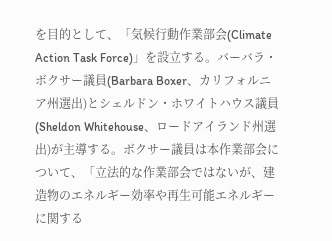を目的として、「気候行動作業部会(Climate Action Task Force)」を設立する。バーバラ・ボクサー議員(Barbara Boxer、カリフォルニア州選出)とシェルドン・ホワイトハウス議員(Sheldon Whitehouse、ロードアイランド州選出)が主導する。ボクサー議員は本作業部会について、「立法的な作業部会ではないが、建造物のエネルギー効率や再生可能エネルギーに関する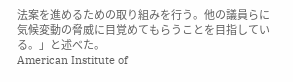法案を進めるための取り組みを行う。他の議員らに気候変動の脅威に目覚めてもらうことを目指している。」と述べた。
American Institute of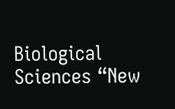Biological Sciences “New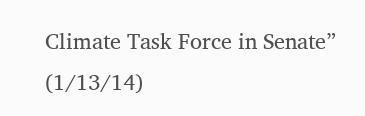Climate Task Force in Senate” (1/13/14)